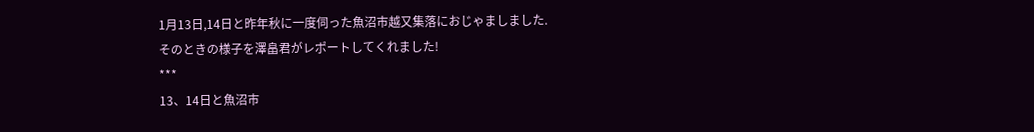1月13日,14日と昨年秋に一度伺った魚沼市越又集落におじゃましました.
そのときの様子を澤畠君がレポートしてくれました!
***
13、14日と魚沼市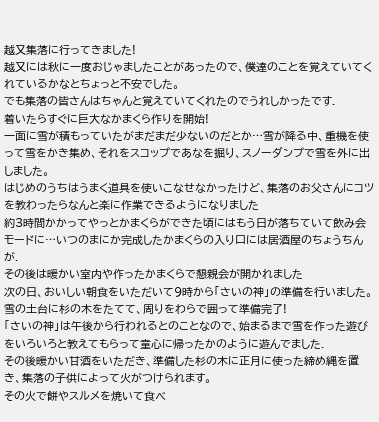越又集落に行ってきました!
越又には秋に一度おじゃましたことがあったので、僕達のことを覚えていてくれているかなとちょっと不安でした。
でも集落の皆さんはちゃんと覚えていてくれたのでうれしかったです.
着いたらすぐに巨大なかまくら作りを開始!
一面に雪が積もっていたがまだまだ少ないのだとか…雪が降る中、重機を使って雪をかき集め、それをスコップであなを掘り、スノーダンプで雪を外に出しました。
はじめのうちはうまく道具を使いこなせなかったけど、集落のお父さんにコツを教わったらなんと楽に作業できるようになりました
約3時間かかってやっとかまくらができた頃にはもう日が落ちていて飲み会モードに…いつのまにか完成したかまくらの入り口には居酒屋のちょうちんが.
その後は暖かい室内や作ったかまくらで懇親会が開かれました
次の日、おいしい朝食をいただいて9時から「さいの神」の準備を行いました。
雪の土台に杉の木をたてて、周りをわらで囲って準備完了!
「さいの神」は午後から行われるとのことなので、始まるまで雪を作った遊びをいろいろと教えてもらって童心に帰ったかのように遊んでました.
その後暖かい甘酒をいただき、準備した杉の木に正月に使った締め縄を置き、集落の子供によって火がつけられます。
その火で餅やスルメを焼いて食べ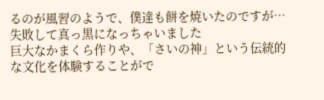るのが風習のようで、僕達も餅を焼いたのですが…失敗して真っ黒になっちゃいました
巨大なかまくら作りや、「さいの神」という伝統的な文化を体験することがで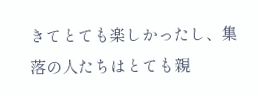きてとても楽しかったし、集落の人たちはとても親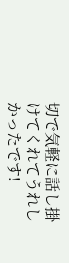切で気軽に話し掛けてくれてうれしかったです!